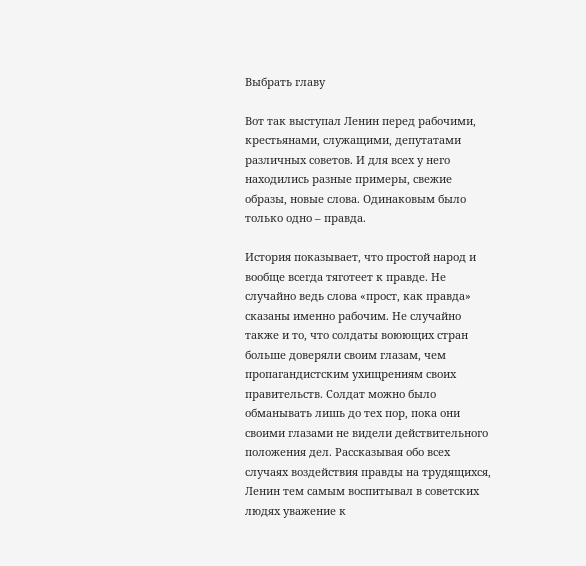Выбрать главу

Вот так выступал Ленин перед рабочими, крестьянами, служащими, депутатами различных советов. И для всех у него находились разные примеры, свежие образы, новые слова. Одинаковым было только одно – правда.

История показывает, что простой народ и вообще всегда тяготеет к правде. Не случайно ведь слова «прост, как правда» сказаны именно рабочим. Не случайно также и то, что солдаты воюющих стран больше доверяли своим глазам, чем пропагандистским ухищрениям своих правительств. Солдат можно было обманывать лишь до тех пор, пока они своими глазами не видели действительного положения дел. Рассказывая обо всех случаях воздействия правды на трудящихся, Ленин тем самым воспитывал в советских людях уважение к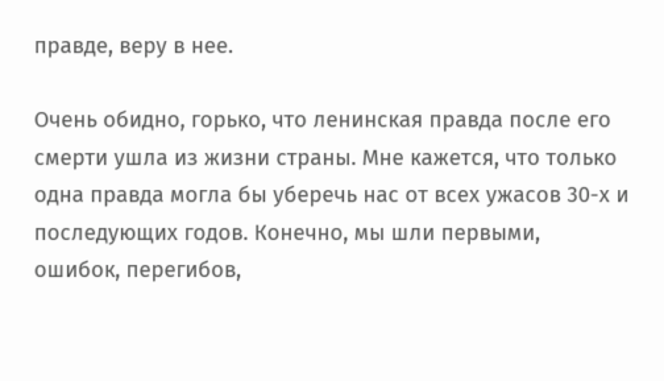правде, веру в нее.

Очень обидно, горько, что ленинская правда после его смерти ушла из жизни страны. Мне кажется, что только одна правда могла бы уберечь нас от всех ужасов 30-х и последующих годов. Конечно, мы шли первыми, ошибок, перегибов,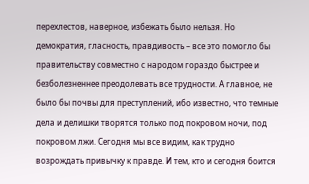перехлестов, наверное, избежать было нельзя. Но демократия, гласность, правдивость – все это помогло бы правительству совместно с народом гораздо быстрее и безболезненнее преодолевать все трудности. А главное, не было бы почвы для преступлений, ибо известно, что темные дела и делишки творятся только под покровом ночи, под покровом лжи. Сегодня мы все видим, как трудно возрождать привычку к правде. И тем, кто и сегодня боится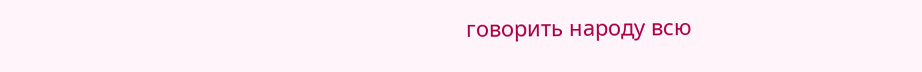говорить народу всю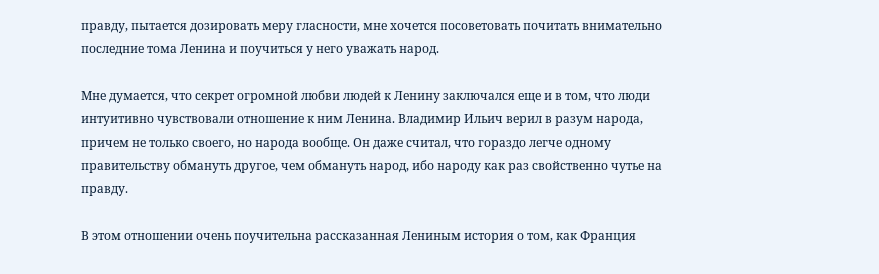правду, пытается дозировать меру гласности, мне хочется посоветовать почитать внимательно последние тома Ленина и поучиться у него уважать народ.

Мне думается, что секрет огромной любви людей к Ленину заключался еще и в том, что люди интуитивно чувствовали отношение к ним Ленина. Владимир Ильич верил в разум народа, причем не только своего, но народа вообще. Он даже считал, что гораздо легче одному правительству обмануть другое, чем обмануть народ, ибо народу как раз свойственно чутье на правду.

В этом отношении очень поучительна рассказанная Лениным история о том, как Франция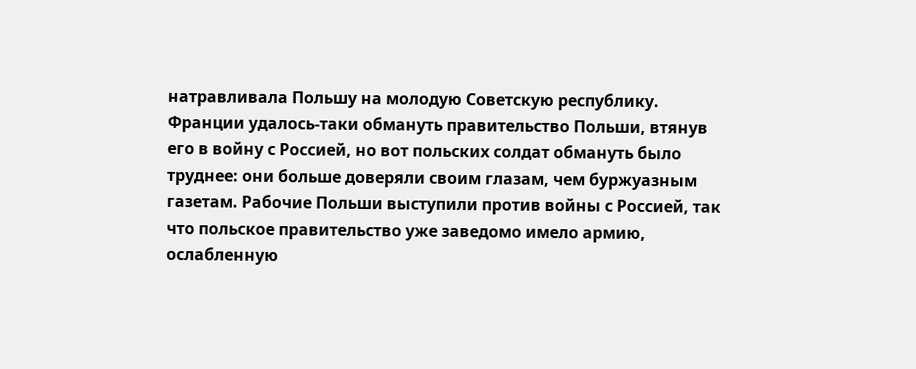натравливала Польшу на молодую Советскую республику. Франции удалось-таки обмануть правительство Польши, втянув его в войну с Россией, но вот польских солдат обмануть было труднее: они больше доверяли своим глазам, чем буржуазным газетам. Рабочие Польши выступили против войны с Россией, так что польское правительство уже заведомо имело армию, ослабленную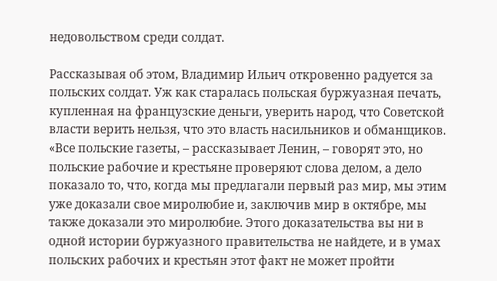недовольством среди солдат.

Рассказывая об этом, Владимир Ильич откровенно радуется за польских солдат. Уж как старалась польская буржуазная печать, купленная на французские деньги, уверить народ, что Советской власти верить нельзя, что это власть насильников и обманщиков. «Все польские газеты, – рассказывает Ленин, – говорят это, но польские рабочие и крестьяне проверяют слова делом, а дело показало то, что, когда мы предлагали первый раз мир, мы этим уже доказали свое миролюбие и, заключив мир в октябре, мы также доказали это миролюбие. Этого доказательства вы ни в одной истории буржуазного правительства не найдете, и в умах польских рабочих и крестьян этот факт не может пройти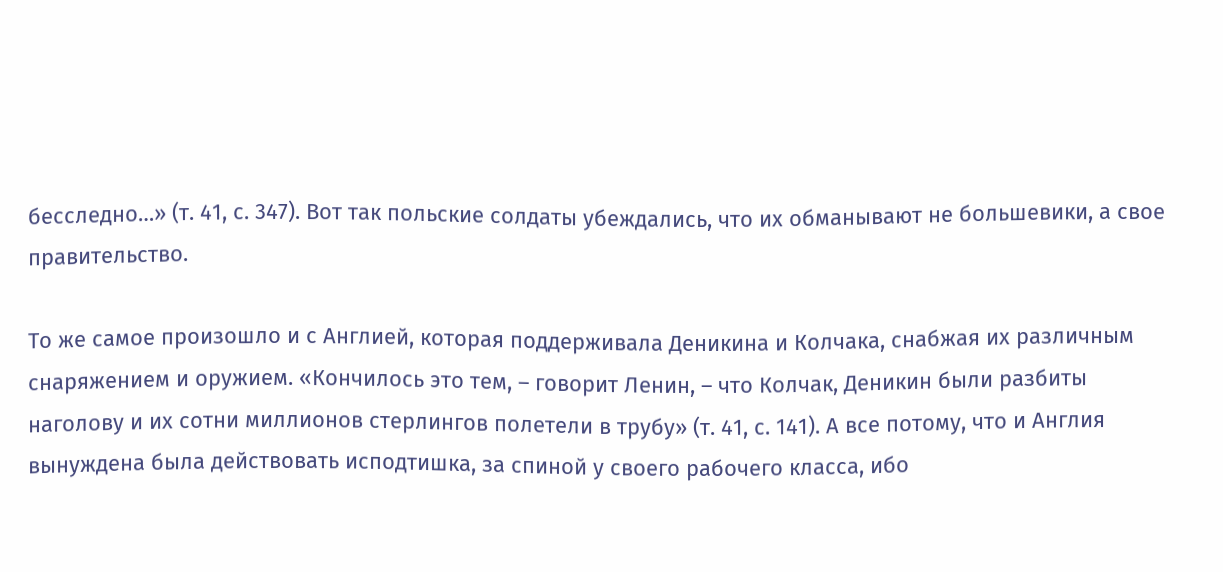бесследно…» (т. 41, с. 347). Вот так польские солдаты убеждались, что их обманывают не большевики, а свое правительство.

То же самое произошло и с Англией, которая поддерживала Деникина и Колчака, снабжая их различным снаряжением и оружием. «Кончилось это тем, – говорит Ленин, – что Колчак, Деникин были разбиты наголову и их сотни миллионов стерлингов полетели в трубу» (т. 41, с. 141). А все потому, что и Англия вынуждена была действовать исподтишка, за спиной у своего рабочего класса, ибо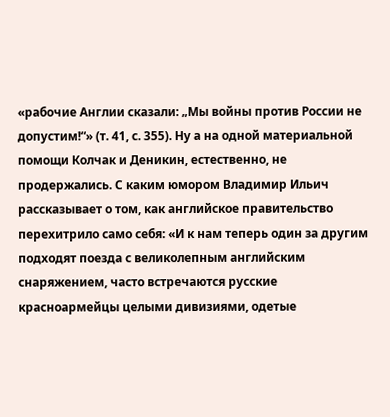«рабочие Англии сказали: „Мы войны против России не допустим!“» (т. 41, с. 355). Ну а на одной материальной помощи Колчак и Деникин, естественно, не продержались. С каким юмором Владимир Ильич рассказывает о том, как английское правительство перехитрило само себя: «И к нам теперь один за другим подходят поезда с великолепным английским снаряжением, часто встречаются русские красноармейцы целыми дивизиями, одетые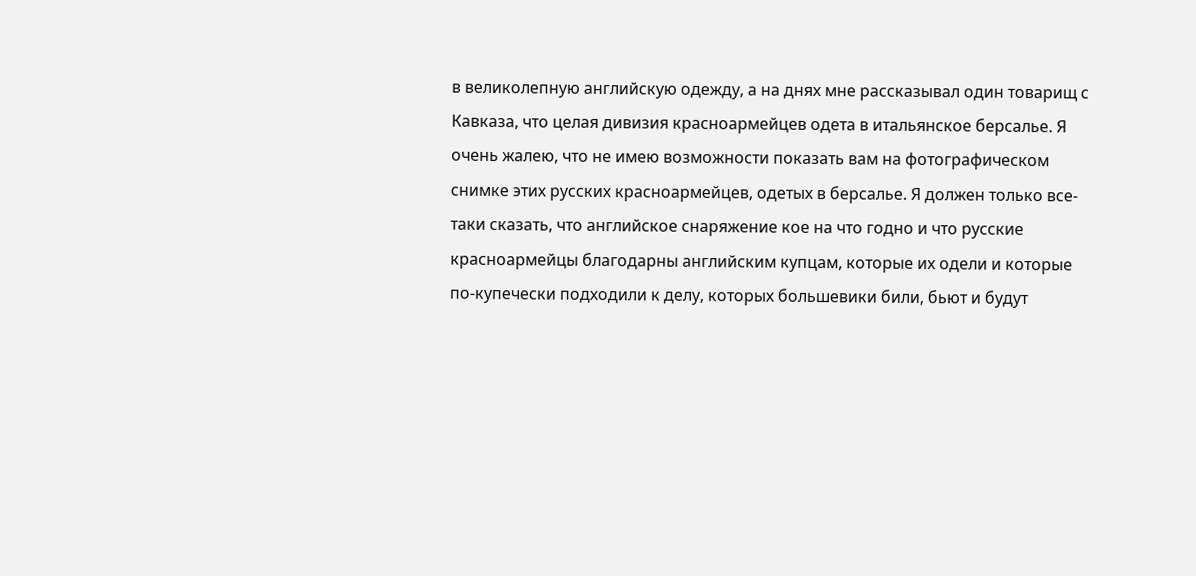в великолепную английскую одежду, а на днях мне рассказывал один товарищ с Кавказа, что целая дивизия красноармейцев одета в итальянское берсалье. Я очень жалею, что не имею возможности показать вам на фотографическом снимке этих русских красноармейцев, одетых в берсалье. Я должен только все-таки сказать, что английское снаряжение кое на что годно и что русские красноармейцы благодарны английским купцам, которые их одели и которые по-купечески подходили к делу, которых большевики били, бьют и будут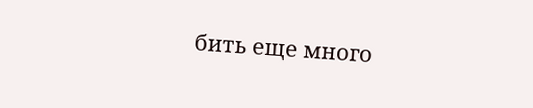бить еще много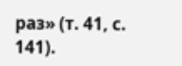раз» (т. 41, с. 141).